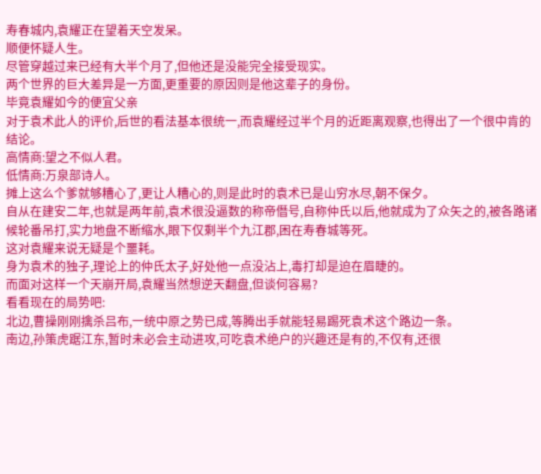寿春城内,袁耀正在望着天空发呆。
顺便怀疑人生。
尽管穿越过来已经有大半个月了,但他还是没能完全接受现实。
两个世界的巨大差异是一方面,更重要的原因则是他这辈子的身份。
毕竟袁耀如今的便宜父亲
对于袁术此人的评价,后世的看法基本很统一,而袁耀经过半个月的近距离观察,也得出了一个很中肯的结论。
高情商:望之不似人君。
低情商:万泉部诗人。
摊上这么个爹就够糟心了,更让人糟心的,则是此时的袁术已是山穷水尽,朝不保夕。
自从在建安二年,也就是两年前,袁术很没逼数的称帝僭号,自称仲氏以后,他就成为了众矢之的,被各路诸候轮番吊打,实力地盘不断缩水,眼下仅剩半个九江郡,困在寿春城等死。
这对袁耀来说无疑是个噩耗。
身为袁术的独子,理论上的仲氏太子,好处他一点没沾上,毒打却是迫在眉睫的。
而面对这样一个天崩开局,袁耀当然想逆天翻盘,但谈何容易?
看看现在的局势吧:
北边,曹操刚刚擒杀吕布,一统中原之势已成,等腾出手就能轻易踢死袁术这个路边一条。
南边,孙策虎踞江东,暂时未必会主动进攻,可吃袁术绝户的兴趣还是有的,不仅有,还很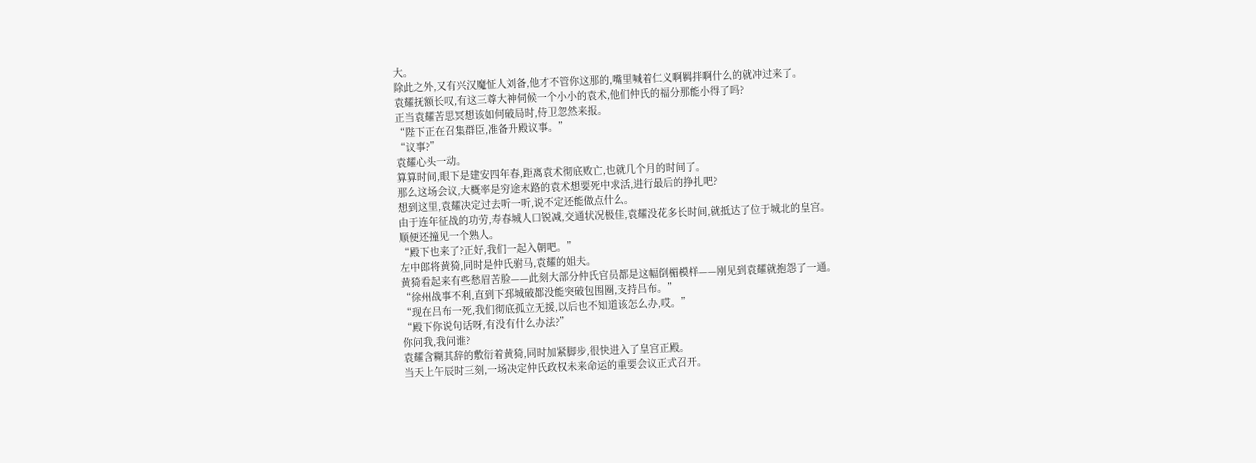大。
除此之外,又有兴汉魔怔人刘备,他才不管你这那的,嘴里喊着仁义啊羁拌啊什么的就冲过来了。
袁耀抚额长叹,有这三尊大神伺候一个小小的袁术,他们仲氏的福分那能小得了吗?
正当袁耀苦思冥想该如何破局时,侍卫忽然来报。
“陛下正在召集群臣,准备升殿议事。”
“议事?”
袁耀心头一动。
算算时间,眼下是建安四年春,距离袁术彻底败亡,也就几个月的时间了。
那么这场会议,大概率是穷途末路的袁术想要死中求活,进行最后的挣扎吧?
想到这里,袁耀决定过去听一听,说不定还能做点什么。
由于连年征战的功劳,寿春城人口锐减,交通状况极佳,袁耀没花多长时间,就抵达了位于城北的皇宫。
顺便还撞见一个熟人。
“殿下也来了?正好,我们一起入朝吧。”
左中郎将黄猗,同时是仲氏驸马,袁耀的姐夫。
黄猗看起来有些愁眉苦脸——此刻大部分仲氏官员都是这幅倒楣模样——刚见到袁耀就抱怨了一通。
“徐州战事不利,直到下邳城破都没能突破包围圈,支持吕布。”
“现在吕布一死,我们彻底孤立无援,以后也不知道该怎么办,哎。”
“殿下你说句话呀,有没有什么办法?”
你问我,我问谁?
袁耀含糊其辞的敷衍着黄猗,同时加紧脚步,很快进入了皇宫正殿。
当天上午辰时三刻,一场决定仲氏政权未来命运的重要会议正式召开。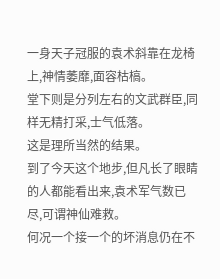一身天子冠服的袁术斜靠在龙椅上,神情萎靡,面容枯槁。
堂下则是分列左右的文武群臣,同样无精打采,士气低落。
这是理所当然的结果。
到了今天这个地步,但凡长了眼睛的人都能看出来,袁术军气数已尽,可谓神仙难救。
何况一个接一个的坏消息仍在不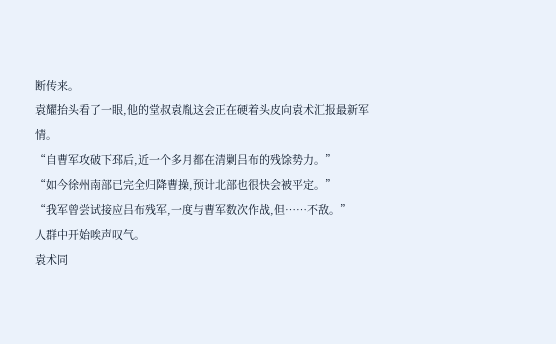断传来。
袁耀抬头看了一眼,他的堂叔袁胤这会正在硬着头皮向袁术汇报最新军情。
“自曹军攻破下邳后,近一个多月都在清剿吕布的残馀势力。”
“如今徐州南部已完全归降曹操,预计北部也很快会被平定。”
“我军曾尝试接应吕布残军,一度与曹军数次作战,但……不敌。”
人群中开始唉声叹气。
袁术同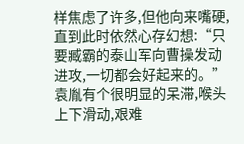样焦虑了许多,但他向来嘴硬,直到此时依然心存幻想:“只要臧霸的泰山军向曹操发动进攻,一切都会好起来的。”
袁胤有个很明显的呆滞,喉头上下滑动,艰难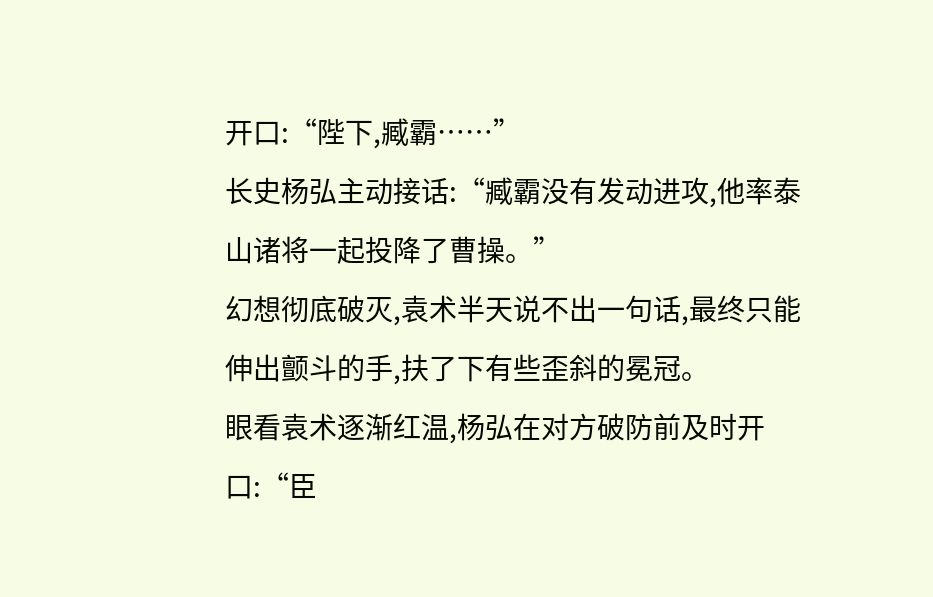开口:“陛下,臧霸……”
长史杨弘主动接话:“臧霸没有发动进攻,他率泰山诸将一起投降了曹操。”
幻想彻底破灭,袁术半天说不出一句话,最终只能伸出颤斗的手,扶了下有些歪斜的冕冠。
眼看袁术逐渐红温,杨弘在对方破防前及时开口:“臣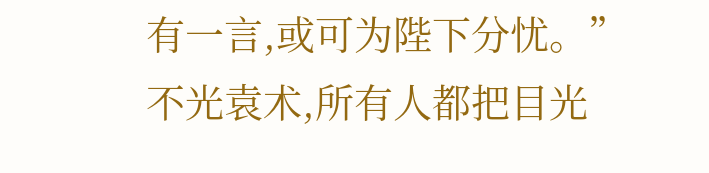有一言,或可为陛下分忧。”
不光袁术,所有人都把目光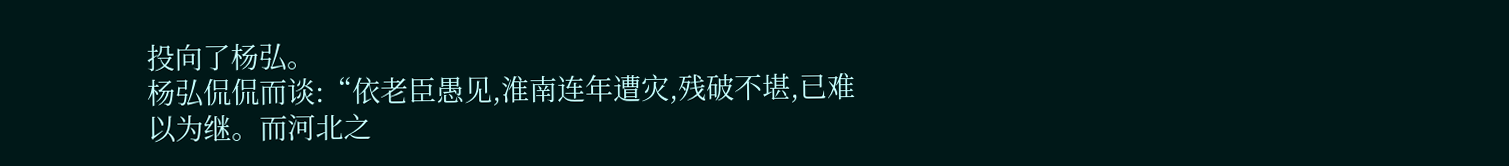投向了杨弘。
杨弘侃侃而谈:“依老臣愚见,淮南连年遭灾,残破不堪,已难以为继。而河北之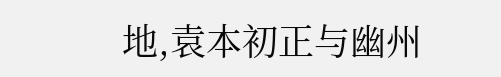地,袁本初正与幽州